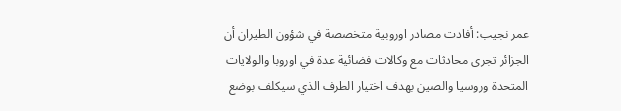عمر نجيب: أفادت مصادر اوروبية متخصصة في شؤون الطيران أن الجزائر تجرى محادثات مع وكالات فضائية عدة في اوروبا والولايات المتحدة وروسيا والصين بهدف اختيار الطرف الذي سيكلف بوضع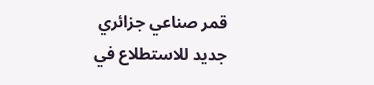قمر صناعي جزائري جديد للاستطلاع في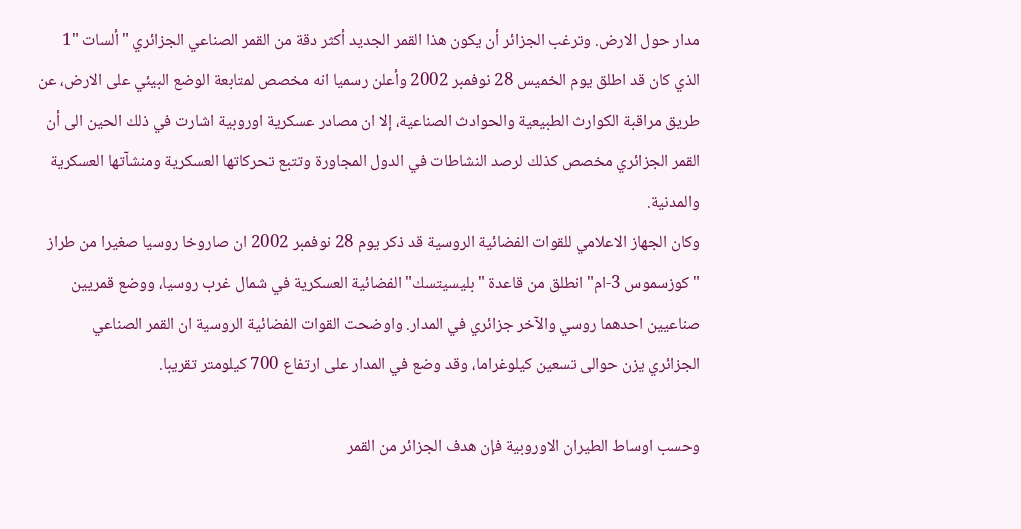مدار حول الارض. وترغب الجزائر أن يكون هذا القمر الجديد أكثر دقة من القمر الصناعي الجزائري "ألسات "1 الذي كان قد اطلق يوم الخميس 28 نوفمبر 2002 وأعلن رسميا انه مخصص لمتابعة الوضع البيئي على الارض، عن طريق مراقبة الكوارث الطبيعية والحوادث الصناعية، إلا ان مصادر عسكرية اوروبية اشارت في ذلك الحين الى أن القمر الجزائري مخصص كذلك لرصد النشاطات في الدول المجاورة وتتبع تحركاتها العسكرية ومنشآتها العسكرية والمدنية.
وكان الجهاز الاعلامي للقوات الفضائية الروسية قد ذكر يوم 28 نوفمبر 2002 ان صاروخا روسيا صغيرا من طراز "كوزسموس 3-ام" انطلق من قاعدة "بليسيتسك" الفضائية العسكرية في شمال غرب روسيا، ووضع قمريين صناعيين احدهما روسي والآخر جزائري في المدار. واوضحت القوات الفضائية الروسية ان القمر الصناعي الجزائري يزن حوالى تسعين كيلوغراما، وقد وضع في المدار على ارتفاع 700 كيلومتر تقريبا.

وحسب اوساط الطيران الاوروبية فإن هدف الجزائر من القمر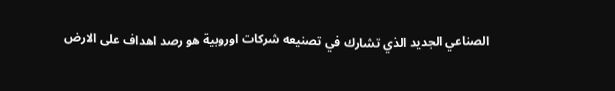الصناعي الجديد الذي تشارك في تصنيعه شركات اوروبية هو رصد اهداف على الارض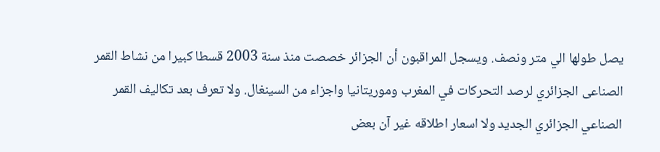يصل طولها الي متر ونصف. ويسجل المراقبون أن الجزائر خصصت منذ سنة 2003 قسطا كبيرا من نشاط القمر الصناعى الجزائري لرصد التحركات في المغرب وموريتانيا واجزاء من السينغال. ولا تعرف بعد تكاليف القمر الصناعي الجزائري الجديد ولا اسعار اطلاقه غير آن بعض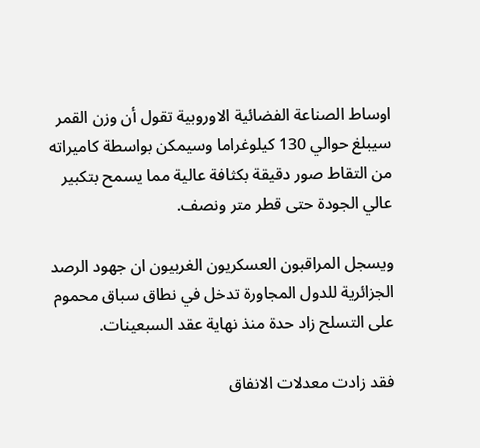اوساط الصناعة الفضائية الاوروبية تقول أن وزن القمر سيبلغ حوالي 130 كيلوغراما وسيمكن بواسطة كاميراته من التقاط صور دقيقة بكثافة عالية مما يسمح بتكبير عالي الجودة حتى قطر متر ونصف.

ويسجل المراقبون العسكريون الغربيون ان جهود الرصد الجزائرية للدول المجاورة تدخل في نطاق سباق محموم على التسلح زاد حدة منذ نهاية عقد السبعينات.

فقد زادت معدلات الانفاق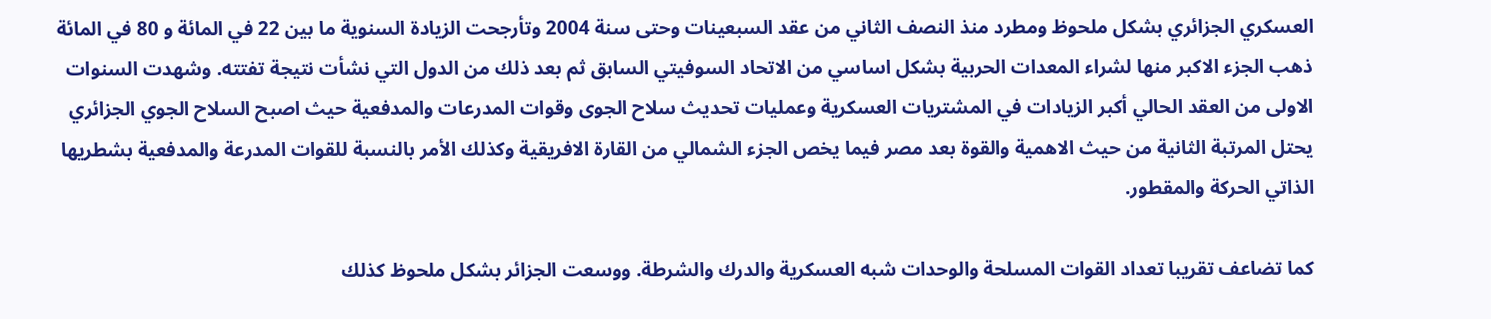العسكري الجزائري بشكل ملحوظ ومطرد منذ النصف الثاني من عقد السبعينات وحتى سنة 2004 وتأرجحت الزيادة السنوية ما بين 22 في المائة و 80 في المائة ذهب الجزء الاكبر منها لشراء المعدات الحربية بشكل اساسي من الاتحاد السوفيتي السابق ثم بعد ذلك من الدول التي نشأت نتيجة تفتته. وشهدت السنوات الاولى من العقد الحالي أكبر الزيادات في المشتريات العسكرية وعمليات تحديث سلاح الجوى وقوات المدرعات والمدفعية حيث اصبح السلاح الجوي الجزائري يحتل المرتبة الثانية من حيث الاهمية والقوة بعد مصر فيما يخص الجزء الشمالي من القارة الافريقية وكذلك الأمر بالنسبة للقوات المدرعة والمدفعية بشطريها الذاتي الحركة والمقطور.

كما تضاعف تقريبا تعداد القوات المسلحة والوحدات شبه العسكرية والدرك والشرطة. ووسعت الجزائر بشكل ملحوظ كذلك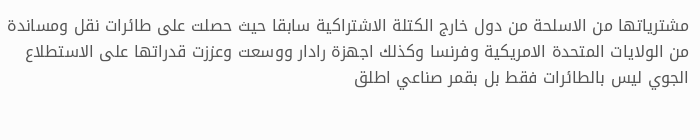مشترياتها من الاسلحة من دول خارج الكتلة الاشتراكية سابقا حيث حصلت على طائرات نقل ومساندة من الولايات المتحدة الامريكية وفرنسا وكذلك اجهزة رادار ووسعت وعززت قدراتها على الاستطلاع الجوي ليس بالطائرات فقط بل بقمر صناعي اطلق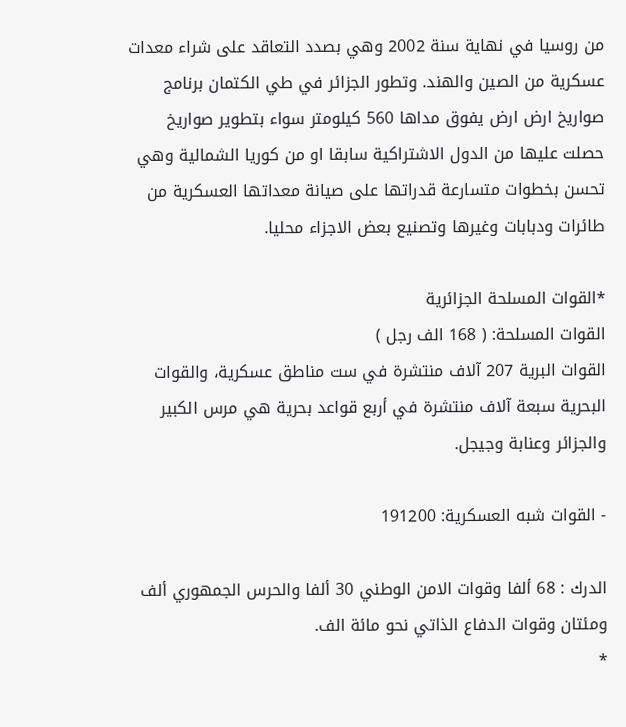من روسيا في نهاية سنة 2002 وهي بصدد التعاقد على شراء معدات عسكرية من الصين والهند. وتطور الجزائر في طي الكتمان برنامج صواريخ ارض ارض يفوق مداها 560 كيلومتر سواء بتطوير صواريخ حصلت عليها من الدول الاشتراكية سابقا او من كوريا الشمالية وهي تحسن بخطوات متسارعة قدراتها على صيانة معداتها العسكرية من طائرات ودبابات وغيرها وتصنيع بعض الاجزاء محليا.

*القوات المسلحة الجزائرية
القوات المسلحة: ( 168 الف رجل )
القوات البرية 207 آلاف منتشرة في ست مناطق عسكرية، والقوات البحرية سبعة آلاف منتشرة في أربع قواعد بحرية هي مرس الكبير والجزائر وعنابة وجيجل.

- القوات شبه العسكرية: 191200

الدرك : 68 ألفا وقوات الامن الوطني 30 ألفا والحرس الجمهوري ألف ومئتان وقوات الدفاع الذاتي نحو مائة الف.
*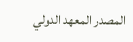المصدر المعهد الدولي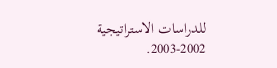للدراسات الاستراتيجية 2002-2003.